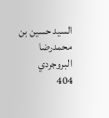السيد حسين بن محمدرضا البروجردي
404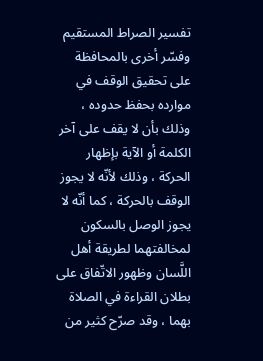تفسير الصراط المستقيم
وفسّر أخرى بالمحافظة على تحقيق الوقف في موارده بحفظ حدوده ، وذلك بأن لا يقف على آخر الكلمة أو الآية بإظهار الحركة ، وذلك لأنّه لا يجوز الوقف بالحركة ، كما أنّه لا يجوز الوصل بالسكون لمخالفتهما لطريقة أهل اللَّسان وظهور الاتّفاق على بطلان القراءة في الصلاة بهما ، وقد صرّح كثير من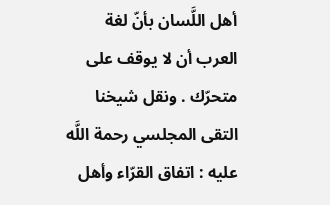أهل اللَّسان بأنّ لغة العرب أن لا يوقف على متحرّك . ونقل شيخنا التقى المجلسي رحمة اللَّه عليه : اتفاق القرّاء وأهل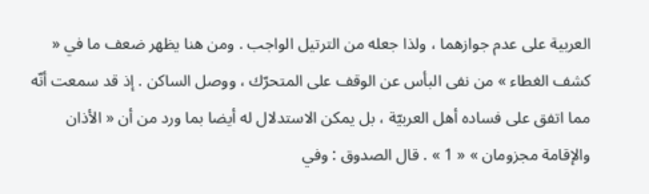العربية على عدم جوازهما ، ولذا جعله من الترتيل الواجب . ومن هنا يظهر ضعف ما في « كشف الغطاء » من نفى البأس عن الوقف على المتحرّك ، ووصل الساكن . إذ قد سمعت أنّه مما اتفق على فساده أهل العربيّة ، بل يمكن الاستدلال له أيضا بما ورد من أن « الأذان والإقامة مجزومان » « 1 » . قال الصدوق : وفي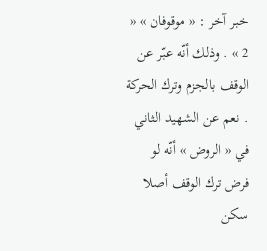خبر آخر : « موقوفان » « 2 » . وذلك أنّه عبّر عن الوقف بالجزم وترك الحركة . نعم عن الشهيد الثاني في « الروض » أنّه لو فرض ترك الوقف أصلا سكن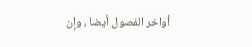أواخر الفصول أيضا ، وإن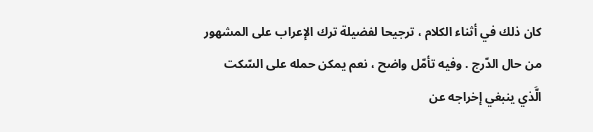كان ذلك في أثناء الكلام ، ترجيحا لفضيلة ترك الإعراب على المشهور من حال الدّرج . وفيه تأمّل واضح ، نعم يمكن حمله على السّكت الَّذي ينبغي إخراجه عن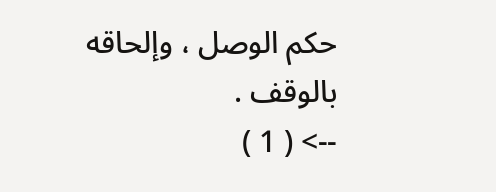حكم الوصل ، وإلحاقه بالوقف .
--> ( 1 )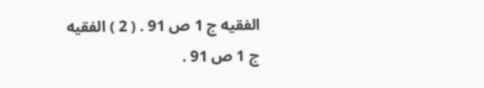الفقيه ج 1 ص 91 . ( 2 ) الفقيه ج 1 ص 91 .